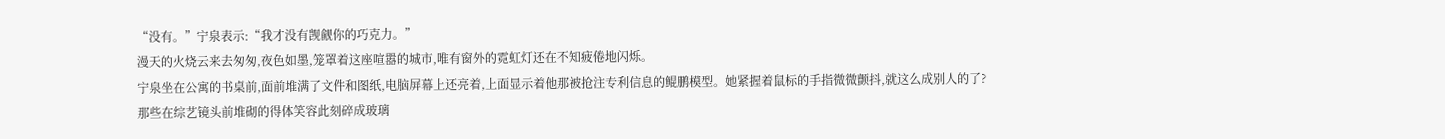“没有。”宁泉表示:“我才没有觊觎你的巧克力。”
漫天的火烧云来去匆匆,夜色如墨,笼罩着这座喧嚣的城市,唯有窗外的霓虹灯还在不知疲倦地闪烁。
宁泉坐在公寓的书桌前,面前堆满了文件和图纸,电脑屏幕上还亮着,上面显示着他那被抢注专利信息的鲲鹏模型。她紧握着鼠标的手指微微颤抖,就这么成别人的了?
那些在综艺镜头前堆砌的得体笑容此刻碎成玻璃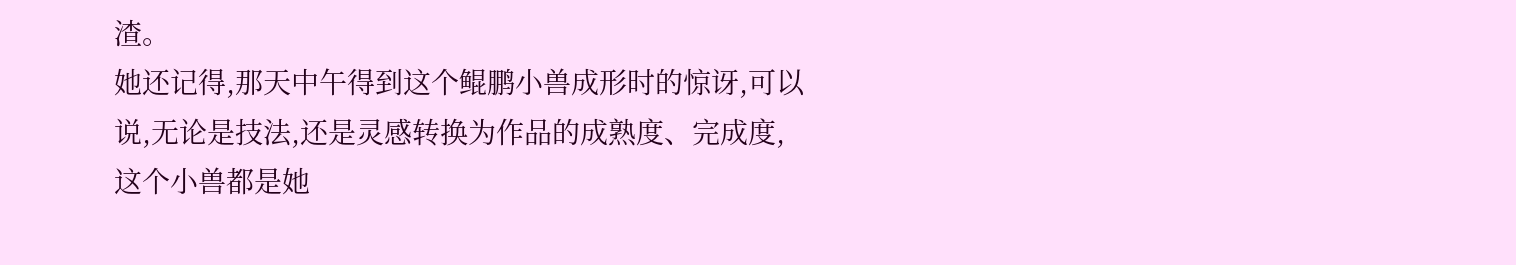渣。
她还记得,那天中午得到这个鲲鹏小兽成形时的惊讶,可以说,无论是技法,还是灵感转换为作品的成熟度、完成度,这个小兽都是她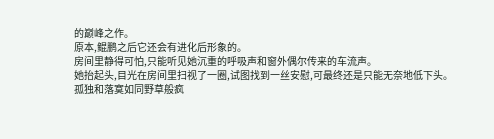的巅峰之作。
原本,鲲鹏之后它还会有进化后形象的。
房间里静得可怕,只能听见她沉重的呼吸声和窗外偶尔传来的车流声。
她抬起头,目光在房间里扫视了一圈,试图找到一丝安慰,可最终还是只能无奈地低下头。
孤独和落寞如同野草般疯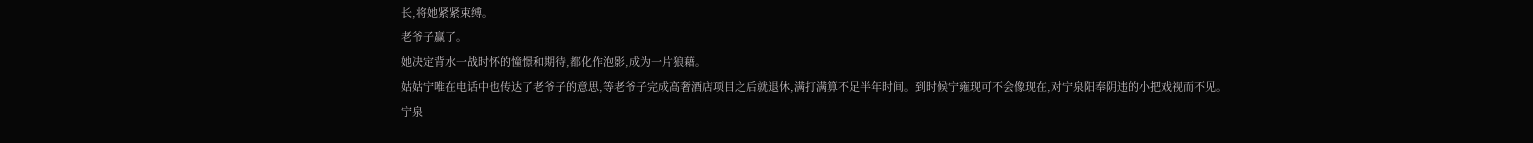长,将她紧紧束缚。
老爷子赢了。
她决定背水一战时怀的憧憬和期待,都化作泡影,成为一片狼藉。
姑姑宁唯在电话中也传达了老爷子的意思,等老爷子完成高奢酒店项目之后就退休,满打满算不足半年时间。到时候宁雍现可不会像现在,对宁泉阳奉阴违的小把戏视而不见。
宁泉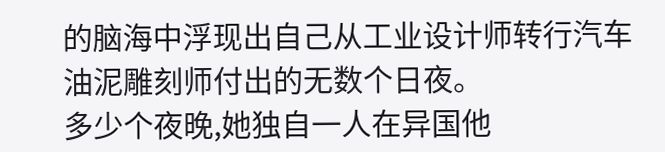的脑海中浮现出自己从工业设计师转行汽车油泥雕刻师付出的无数个日夜。
多少个夜晚,她独自一人在异国他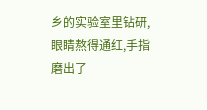乡的实验室里钻研,眼睛熬得通红,手指磨出了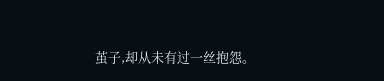茧子,却从未有过一丝抱怨。